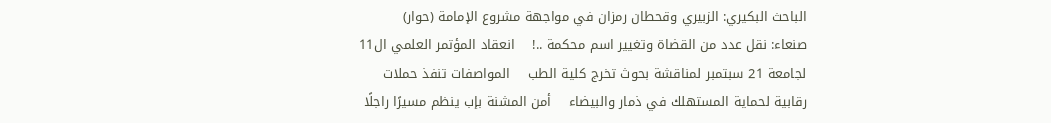الباحث البكيري: الزبيري وقحطان رمزان في مواجهة مشروع الإمامة (حوار)    صنعاء: نقل عدد من القضاة وتغيير اسم محكمة ..!    انعقاد المؤتمر العلمي ال11 لجامعة 21 سبتمبر لمناقشة بحوث تخرج كلية الطب    المواصفات تنفذ حملات رقابية لحماية المستهلك في ذمار والبيضاء    أمن المشنة بإب ينظم مسيرًا راجلًا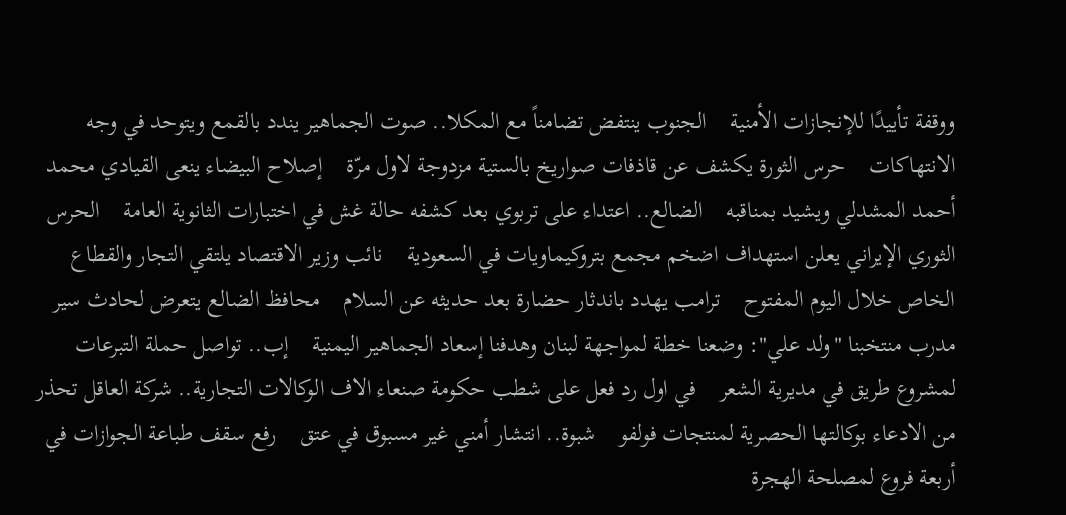ووقفة تأييدًا للإنجازات الأمنية    الجنوب ينتفض تضامناً مع المكلا.. صوت الجماهير يندد بالقمع ويتوحد في وجه الانتهاكات    حرس الثورة يكشف عن قاذفات صواريخ بالستية مزدوجة لاول مرّة    إصلاح البيضاء ينعى القيادي محمد أحمد المشدلي ويشيد بمناقبه    الضالع.. اعتداء على تربوي بعد كشفه حالة غش في اختبارات الثانوية العامة    الحرس الثوري الإيراني يعلن استهداف اضخم مجمع بتروكيماويات في السعودية    نائب وزير الاقتصاد يلتقي التجار والقطاع الخاص خلال اليوم المفتوح    ترامب يهدد باندثار حضارة بعد حديثه عن السلام    محافظ الضالع يتعرض لحادث سير    مدرب منتخبنا "ولد علي": وضعنا خطة لمواجهة لبنان وهدفنا إسعاد الجماهير اليمنية    إب.. تواصل حملة التبرعات لمشروع طريق في مديرية الشعر    في اول رد فعل على شطب حكومة صنعاء الاف الوكالات التجارية.. شركة العاقل تحذر من الادعاء بوكالتها الحصرية لمنتجات فولفو    شبوة.. انتشار أمني غير مسبوق في عتق    رفع سقف طباعة الجوازات في أربعة فروع لمصلحة الهجرة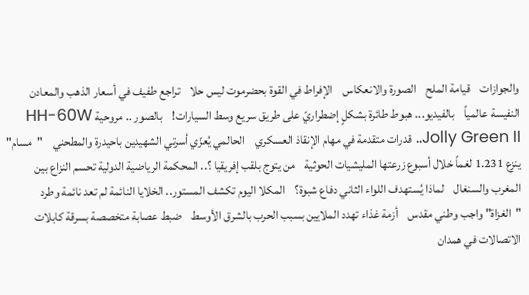والجوازات    قيامة الملح    الصورة والانعكاس    الإفراط في القوة بحضرموت ليس حلا    تراجع طفيف في أسعار الذهب والمعادن النفيسة عالمياً    بالفيديو... هبوط طائرة بشكلٍ إضطراريّ على طريق سريع وسط السيارات!    بالصور .. مروحية HH-60W Jolly Green II.. قدرات متقدمة في مهام الإنقاذ العسكري    الحالمي يُعزّي أسرتي الشهيدين باحيدرة والمطحني    "مسام" ينزع 1.231 لغماً خلال أسبوع زرعتها المليشيات الحوثية    من يتوج بلقب إفريقيا ؟.. المحكمة الرياضية الدولية تحسم النزاع بين المغرب والسنغال    لماذا يُستهدف اللواء الثاني دفاع شبوة؟    المكلا اليوم تكشف المستور.. الخلايا النائمة لم تعد نائمة وطرد "الغزاة" واجب وطني مقدس    أزمة غذاء تهدد الملايين بسبب الحرب بالشرق الأوسط    ضبط عصابة متخصصة بسرقة كابلات الاتصالات في همدان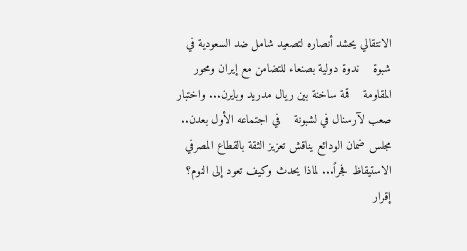الانتقالي يحشد أنصاره لتصعيد شامل ضد السعودية في شبوة    ندوة دولية بصنعاء للتضامن مع إيران ومحور المقاومة    قمة ساخنة بين ريال مدريد وبايرن... واختبار صعب لآرسنال في لشبونة    في اجتماعه الأول بعدن.. مجلس ضمان الودائع يناقش تعزيز الثقة بالقطاع المصرفي    الاستيقاظ فجراً... لماذا يحدث وكيف تعود إلى النوم؟    إقرار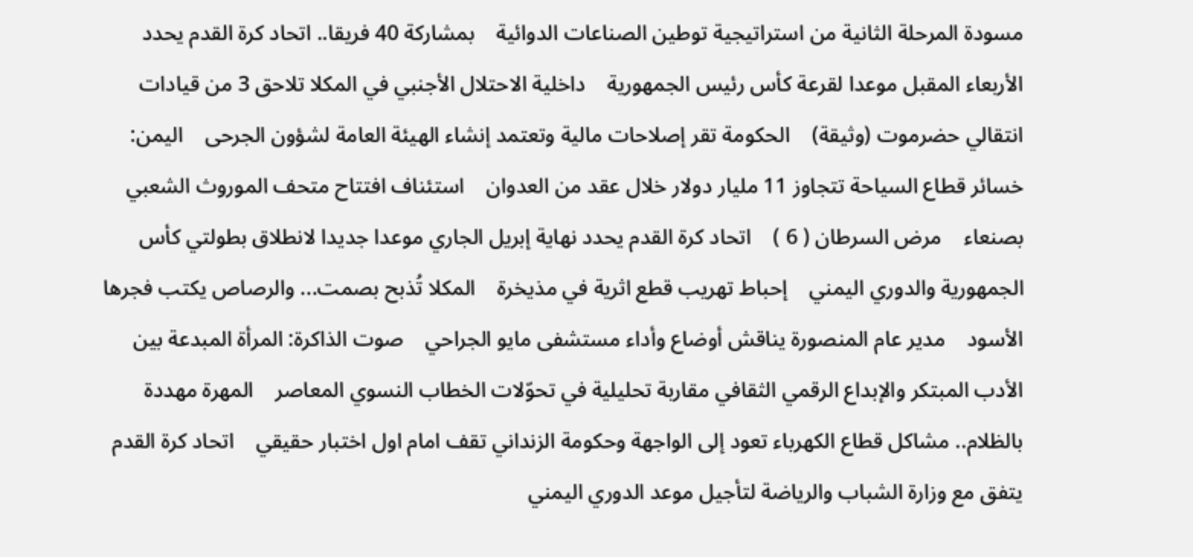مسودة المرحلة الثانية من استراتيجية توطين الصناعات الدوائية    بمشاركة 40 فريقا.. اتحاد كرة القدم يحدد الأربعاء المقبل موعدا لقرعة كأس رئيس الجمهورية    داخلية الاحتلال الأجنبي في المكلا تلاحق 3 من قيادات انتقالي حضرموت (وثيقة)    الحكومة تقر إصلاحات مالية وتعتمد إنشاء الهيئة العامة لشؤون الجرحى    اليمن: خسائر قطاع السياحة تتجاوز 11 مليار دولار خلال عقد من العدوان    استئناف افتتاح متحف الموروث الشعبي بصنعاء    مرض السرطان ( 6 )    اتحاد كرة القدم يحدد نهاية إبريل الجاري موعدا جديدا لانطلاق بطولتي كأس الجمهورية والدوري اليمني    إحباط تهريب قطع اثرية في مذيخرة    المكلا تُذبح بصمت... والرصاص يكتب فجرها الأسود    مدير عام المنصورة يناقش أوضاع وأداء مستشفى مايو الجراحي    صوت الذاكرة: المرأة المبدعة بين الأدب المبتكر والإبداع الرقمي الثقافي مقاربة تحليلية في تحوّلات الخطاب النسوي المعاصر    المهرة مهددة بالظلام.. مشاكل قطاع الكهرباء تعود إلى الواجهة وحكومة الزنداني تقف امام اول اختبار حقيقي    اتحاد كرة القدم يتفق مع وزارة الشباب والرياضة لتأجيل موعد الدوري اليمني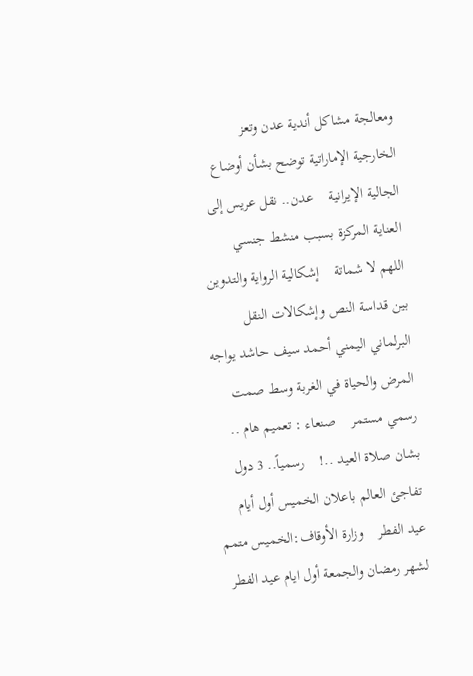ومعالجة مشاكل أندية عدن وتعز    الخارجية الإماراتية توضح بشأن أوضاع الجالية الإيرانية    عدن.. نقل عريس إلى العناية المركزة بسبب منشط جنسي    اللهم لا شماتة    إشكالية الرواية والتدوين بين قداسة النص وإشكالات النقل    البرلماني اليمني أحمد سيف حاشد يواجه المرض والحياة في الغربة وسط صمت رسمي مستمر    صنعاء : تعميم هام .. بشان صلاة العيد ..!    رسمياً.. 3 دول تفاجئ العالم باعلان الخميس أول أيام عيد الفطر    وزارة الأوقاف:الخميس متمم لشهر رمضان والجمعة أول ايام عيد الفطر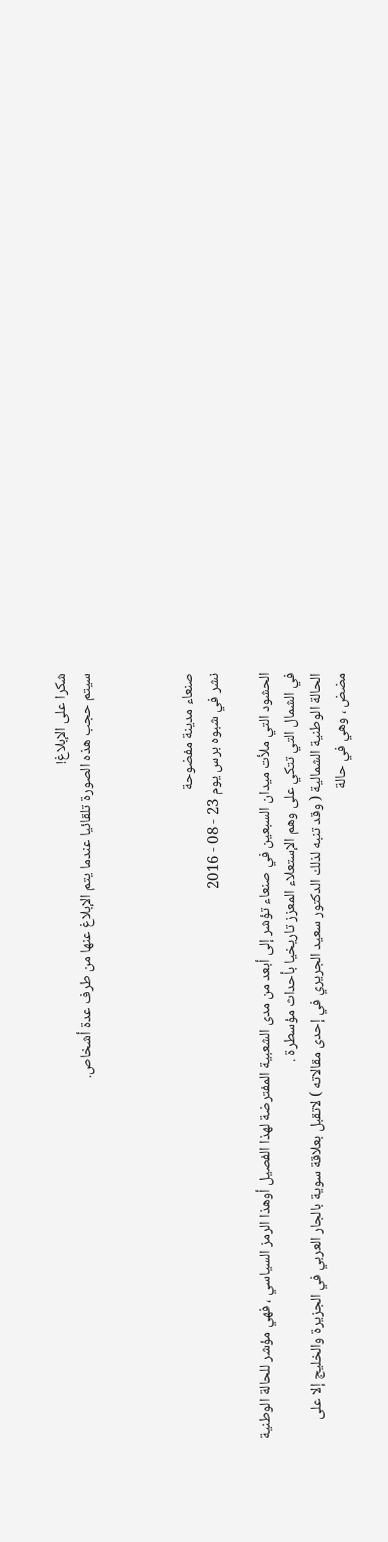شكرا على الإبلاغ!
سيتم حجب هذه الصورة تلقائيا عندما يتم الإبلاغ عنها من طرف عدة أشخاص.



صنعاء مدينة مفضوحة
نشر في شبوه برس يوم 23 - 08 - 2016

الحشود التي ملأت ميدان السبعين في صنعاء تؤشر إلى أبعد من مدى الشعبية المفترضة لهذا الفصيل أوهذا الرمز السياسي ، فهي مؤشر للحالة الوطنية في الشمال التي تتكي على وهم الإستعلاء المعزز تاريخيا بأحداث مؤسطرة .
الحالة الوطنية الشمالية ( وقد تنبه لذلك الدكتور سعيد الجريري في إحدى مقالاته ) لاتقبل بعلاقة سوية بالجار العربي في الجزيرة والخليج إلا على مضض ، وهي في حالة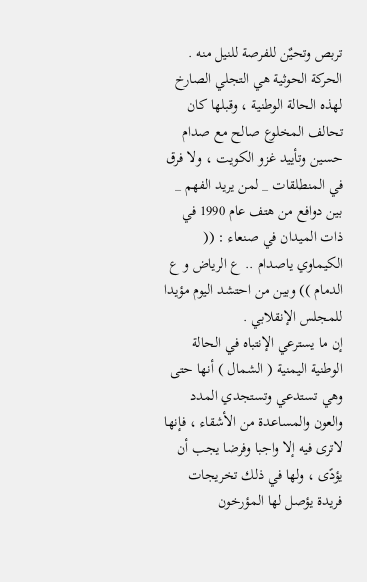تربص وتحيٌن للفرصة للنيل منه .
الحركة الحوثية هي التجلي الصارخ لهذه الحالة الوطنية ، وقبلها كان تحالف المخلوع صالح مع صدام حسين وتأييد غزو الكويت ، ولا فرق في المنطلقات _ لمن يريد الفهم _ بين دوافع من هتف عام 1990 في ذات الميدان في صنعاء : (( الكيماوي ياصدام .. ع الرياض و ع الدمام )) وبين من احتشد اليوم مؤيدا للمجلس الإنقلابي .
إن ما يسترعي الإنتباه في الحالة الوطنية اليمنية ( الشمال ) أنها حتى وهي تستدعي وتستجدي المدد والعون والمساعدة من الأشقاء ، فإنها لاترى فيه إلا واجبا وفرضا يجب أن يؤدًى ، ولها في ذلك تخريجات فريدة يؤصل لها المؤرخون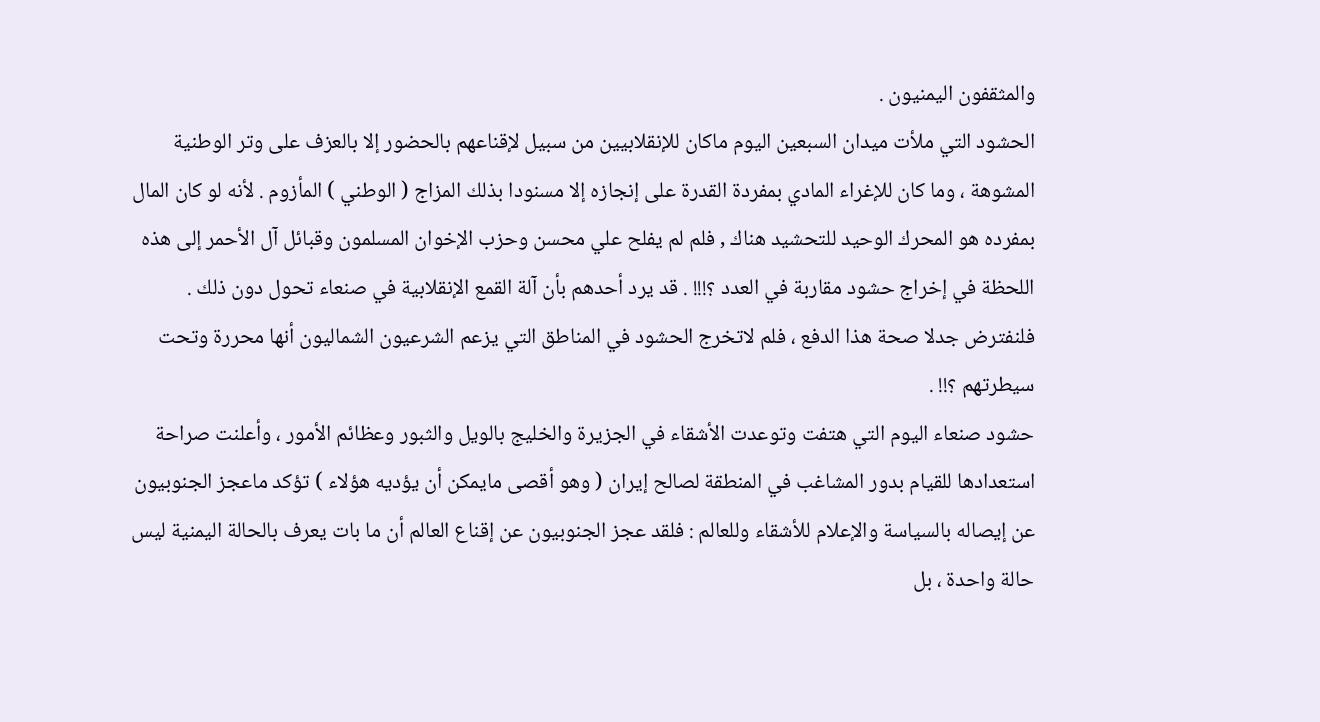والمثقفون اليمنيون .
الحشود التي ملأت ميدان السبعين اليوم ماكان للإنقلابيين من سبيل لإقناعهم بالحضور إلا بالعزف على وتر الوطنية المشوهة ، وما كان للإغراء المادي بمفردة القدرة على إنجازه إلا مسنودا بذلك المزاج ( الوطني ) المأزوم . لأنه لو كان المال بمفرده هو المحرك الوحيد للتحشيد هناك , فلم لم يفلح علي محسن وحزب الإخوان المسلمون وقبائل آل الأحمر إلى هذه اللحظة في إخراج حشود مقاربة في العدد ؟!!! . قد يرد أحدهم بأن آلة القمع الإنقلابية في صنعاء تحول دون ذلك . فلنفترض جدلا صحة هذا الدفع ، فلم لاتخرج الحشود في المناطق التي يزعم الشرعيون الشماليون أنها محررة وتحت سيطرتهم ؟!! .
حشود صنعاء اليوم التي هتفت وتوعدت الأشقاء في الجزيرة والخليج بالويل والثبور وعظائم الأمور ، وأعلنت صراحة استعدادها للقيام بدور المشاغب في المنطقة لصالح إيران ( وهو أقصى مايمكن أن يؤديه هؤلاء ) تؤكد ماعجز الجنوبيون عن إيصاله بالسياسة والإعلام للأشقاء وللعالم : فلقد عجز الجنوبيون عن إقناع العالم أن ما بات يعرف بالحالة اليمنية ليس حالة واحدة ، بل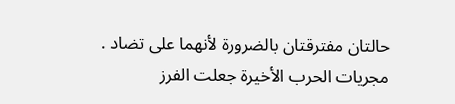حالتان مفترقتان بالضرورة لأنهما على تضاد .
مجريات الحرب الأخيرة جعلت الفرز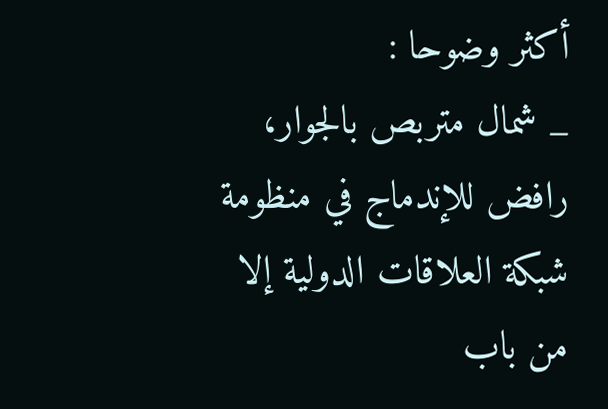أكثر وضوحا :
_ شمال متربص بالجوار، رافض للإندماج في منظومة شبكة العلاقات الدولية إلا من باب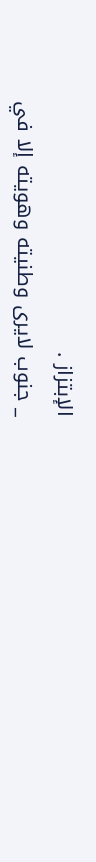الإبتزاز .
_ جنوب لايرى وطنيته وهويته إلا في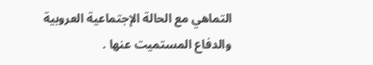التماهي مع الحالة الإجتماعية العروبية والدفاع المستميت عنها .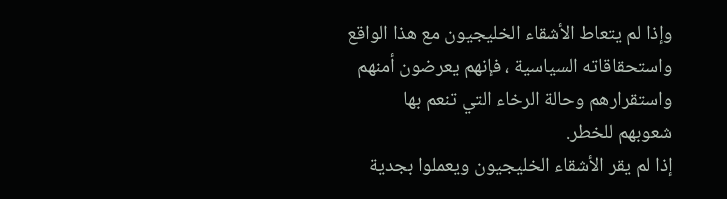وإذا لم يتعاط الأشقاء الخليجيون مع هذا الواقع واستحقاقاته السياسية ، فإنهم يعرضون أمنهم واستقرارهم وحالة الرخاء التي تنعم بها شعوبهم للخطر.
إذا لم يقر الأشقاء الخليجيون ويعملوا بجدية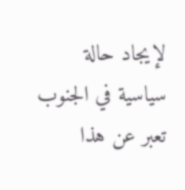لإيجاد حالة سياسية في الجنوب تعبر عن هذا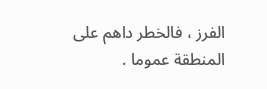الفرز ، فالخطر داهم على المنطقة عموما .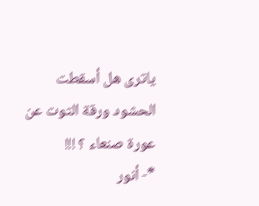ياترى هل أسقطت الحشود ورقة التوت عن عورة صنعاء ؟ !!!
*- أنور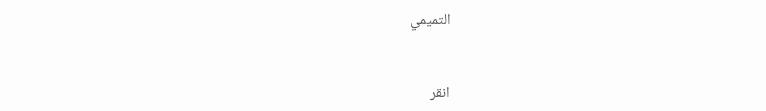التميمي


انقر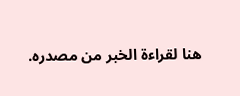هنا لقراءة الخبر من مصدره.